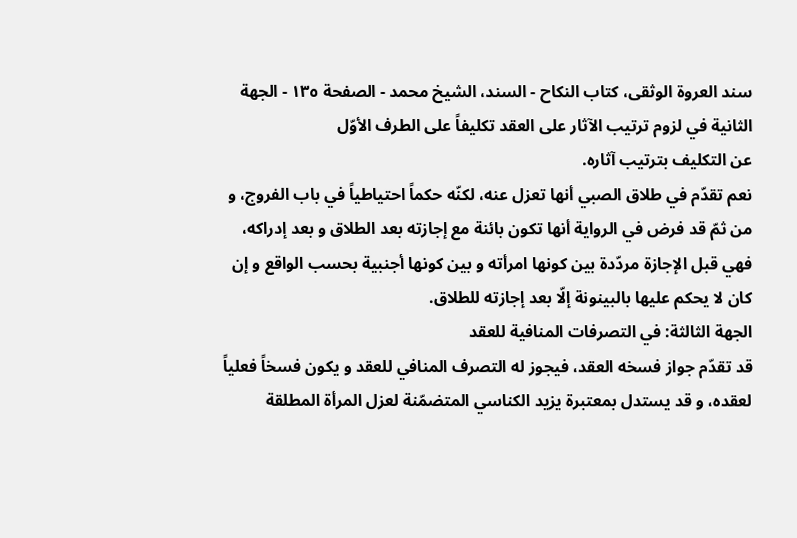سند العروة الوثقى، كتاب النكاح - السند، الشيخ محمد - الصفحة ١٣٥ - الجهة الثانية في لزوم ترتيب الآثار على العقد تكليفاً على الطرف الأوّل
عن التكليف بترتيب آثاره.
نعم تقدّم في طلاق الصبي أنها تعزل عنه، لكنّه حكماً احتياطياً في باب الفروج، و من ثمّ قد فرض في الرواية أنها تكون بائنة مع إجازته بعد الطلاق و بعد إدراكه، فهي قبل الإجازة مردّدة بين كونها امرأته و بين كونها أجنبية بحسب الواقع و إن كان لا يحكم عليها بالبينونة إلّا بعد إجازته للطلاق.
الجهة الثالثة: في التصرفات المنافية للعقد
قد تقدّم جواز فسخه العقد، فيجوز له التصرف المنافي للعقد و يكون فسخاً فعلياً لعقده، و قد يستدل بمعتبرة يزيد الكناسي المتضمّنة لعزل المرأة المطلقة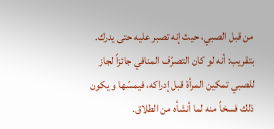من قبل الصبي، حيث إنه تصبر عليه حتى يدرك.
بتقريب: أنه لو كان التصرّف المنافي جائزاً لجاز للصبي تمكين المرأة قبل إدراكه، فيمسّها و يكون ذلك فسخاً منه لما أنشأه من الطلاق.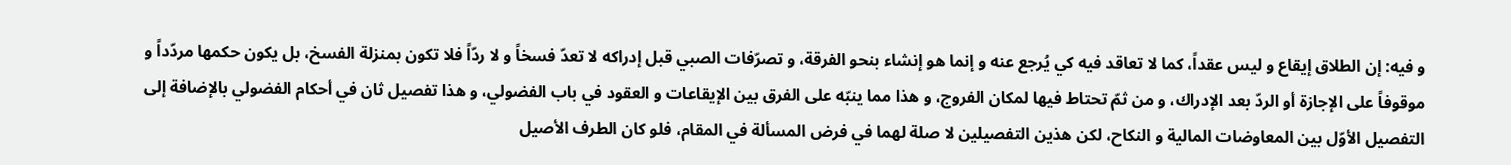و فيه: إن الطلاق إيقاع و ليس عقداً، كما لا تعاقد فيه كي يُرجع عنه و إنما هو إنشاء بنحو الفرقة، و تصرّفات الصبي قبل إدراكه لا تعدّ فسخاً و لا ردّاً فلا تكون بمنزلة الفسخ، بل يكون حكمها مردّداً و موقوفاً على الإجازة أو الردّ بعد الإدراك، و من ثمّ تحتاط فيها لمكان الفروج، و هذا مما ينبّه على الفرق بين الإيقاعات و العقود في باب الفضولي، و هذا تفصيل ثان في أحكام الفضولي بالإضافة إلى التفصيل الأوّل بين المعاوضات المالية و النكاح، لكن هذين التفصيلين لا صلة لهما في فرض المسألة في المقام، فلو كان الطرف الأصيل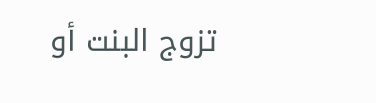تزوج البنت أو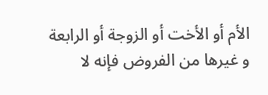الأم أو الأخت أو الزوجة أو الرابعة و غيرها من الفروض فإنه لا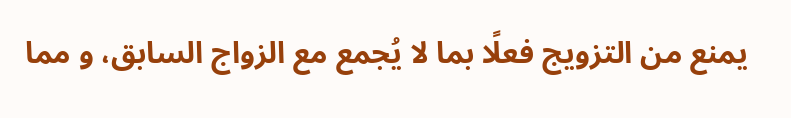يمنع من التزويج فعلًا بما لا يُجمع مع الزواج السابق، و مما